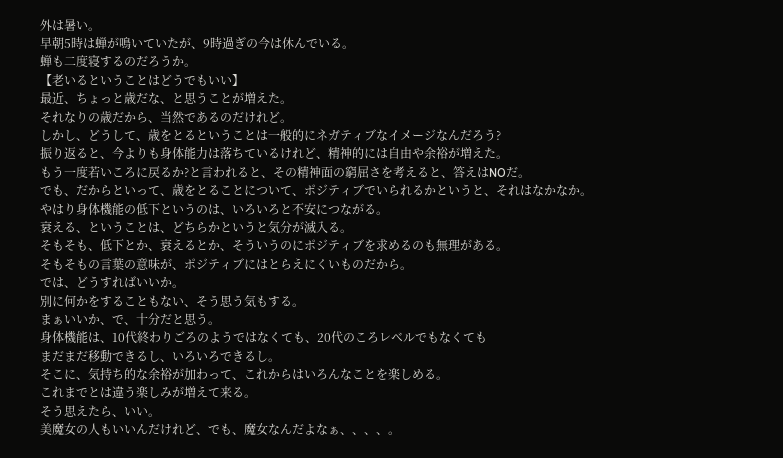外は暑い。
早朝5時は蝉が鳴いていたが、9時過ぎの今は休んでいる。
蝉も二度寝するのだろうか。
【老いるということはどうでもいい】
最近、ちょっと歳だな、と思うことが増えた。
それなりの歳だから、当然であるのだけれど。
しかし、どうして、歳をとるということは一般的にネガティブなイメージなんだろう?
振り返ると、今よりも身体能力は落ちているけれど、精神的には自由や余裕が増えた。
もう一度若いころに戻るか?と言われると、その精神面の窮屈さを考えると、答えはNOだ。
でも、だからといって、歳をとることについて、ポジティブでいられるかというと、それはなかなか。
やはり身体機能の低下というのは、いろいろと不安につながる。
衰える、ということは、どちらかというと気分が滅入る。
そもそも、低下とか、衰えるとか、そういうのにポジティブを求めるのも無理がある。
そもそもの言葉の意味が、ポジティブにはとらえにくいものだから。
では、どうすればいいか。
別に何かをすることもない、そう思う気もする。
まぁいいか、で、十分だと思う。
身体機能は、10代終わりごろのようではなくても、20代のころレベルでもなくても
まだまだ移動できるし、いろいろできるし。
そこに、気持ち的な余裕が加わって、これからはいろんなことを楽しめる。
これまでとは違う楽しみが増えて来る。
そう思えたら、いい。
美魔女の人もいいんだけれど、でも、魔女なんだよなぁ、、、、。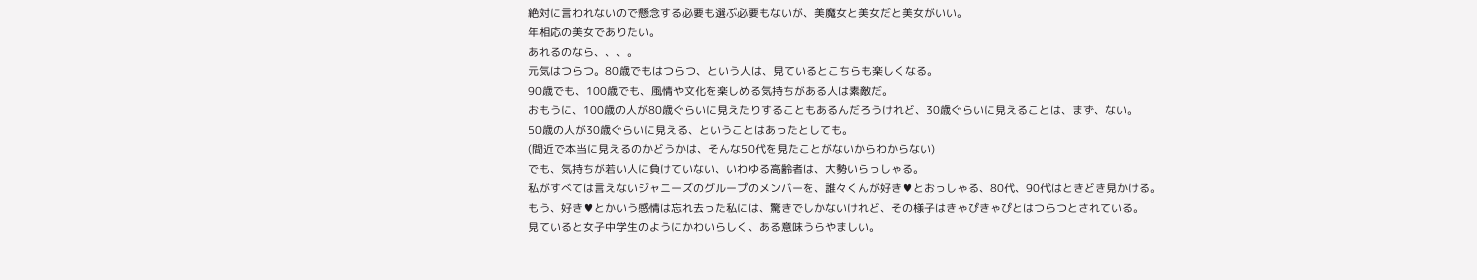絶対に言われないので懸念する必要も選ぶ必要もないが、美魔女と美女だと美女がいい。
年相応の美女でありたい。
あれるのなら、、、。
元気はつらつ。80歳でもはつらつ、という人は、見ているとこちらも楽しくなる。
90歳でも、100歳でも、風情や文化を楽しめる気持ちがある人は素敵だ。
おもうに、100歳の人が80歳ぐらいに見えたりすることもあるんだろうけれど、30歳ぐらいに見えることは、まず、ない。
50歳の人が30歳ぐらいに見える、ということはあったとしても。
(間近で本当に見えるのかどうかは、そんな50代を見たことがないからわからない)
でも、気持ちが若い人に負けていない、いわゆる高齢者は、大勢いらっしゃる。
私がすべては言えないジャニーズのグループのメンバーを、誰々くんが好き♥とおっしゃる、80代、90代はときどき見かける。
もう、好き♥とかいう感情は忘れ去った私には、驚きでしかないけれど、その様子はきゃぴきゃぴとはつらつとされている。
見ていると女子中学生のようにかわいらしく、ある意味うらやましい。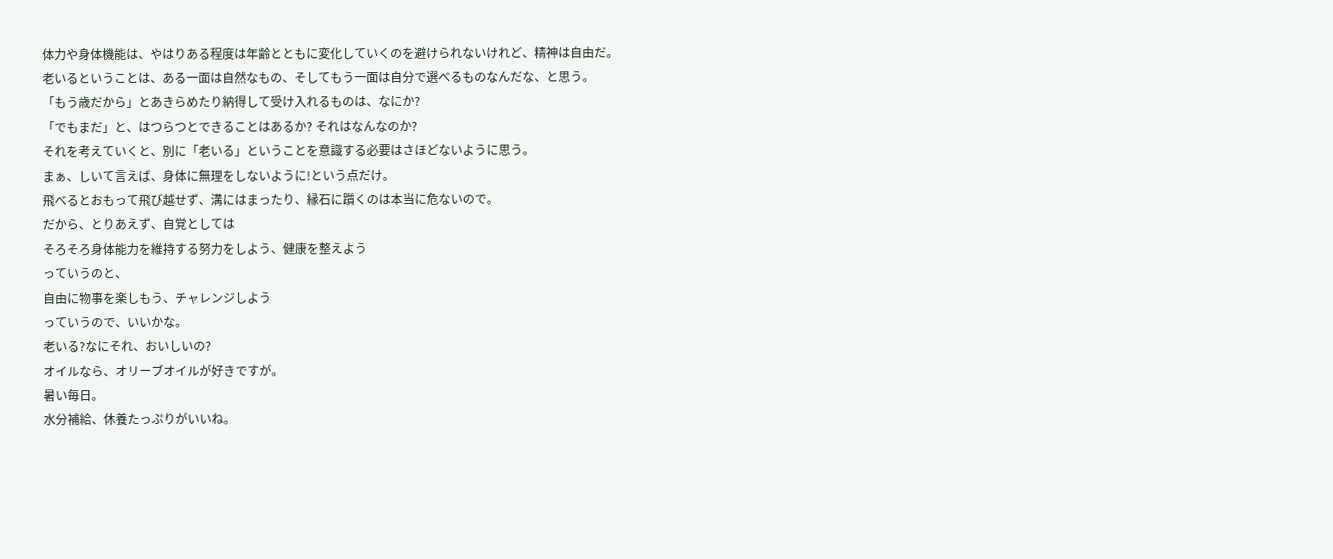体力や身体機能は、やはりある程度は年齢とともに変化していくのを避けられないけれど、精神は自由だ。
老いるということは、ある一面は自然なもの、そしてもう一面は自分で選べるものなんだな、と思う。
「もう歳だから」とあきらめたり納得して受け入れるものは、なにか?
「でもまだ」と、はつらつとできることはあるか? それはなんなのか?
それを考えていくと、別に「老いる」ということを意識する必要はさほどないように思う。
まぁ、しいて言えば、身体に無理をしないように!という点だけ。
飛べるとおもって飛び越せず、溝にはまったり、縁石に躓くのは本当に危ないので。
だから、とりあえず、自覚としては
そろそろ身体能力を維持する努力をしよう、健康を整えよう
っていうのと、
自由に物事を楽しもう、チャレンジしよう
っていうので、いいかな。
老いる?なにそれ、おいしいの?
オイルなら、オリーブオイルが好きですが。
暑い毎日。
水分補給、休養たっぷりがいいね。